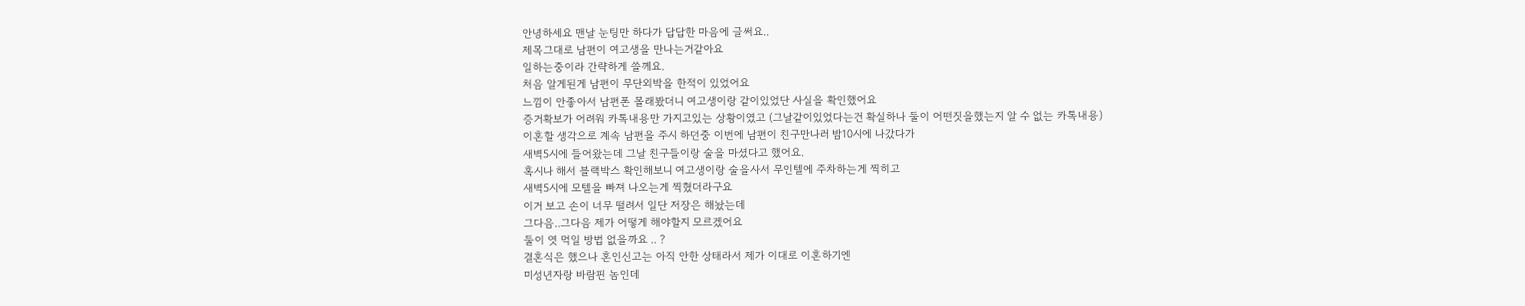안녕하세요 맨날 눈팅만 하다가 답답한 마음에 글써요..
제목그대로 남편이 여고생을 만나는거같아요
일하는중이라 간략하게 쓸께요.
처음 알게된게 남편이 무단외박을 한적이 있었어요
느낌이 안좋아서 남편폰 몰래봤더니 여고생이랑 같이있었단 사실을 확인했어요
증거확보가 어려워 카톡내용만 가지고있는 상황이였고 (그날같이있었다는건 확실하나 둘이 어떤짓을했는지 알 수 없는 카톡내용)
이혼할 생각으로 계속 남편을 주시 하던중 이번에 남편이 친구만나러 밤10시에 나갔다가
새벽5시에 들어왔는데 그날 친구들이랑 술을 마셨다고 했어요.
혹시나 해서 블랙박스 확인해보니 여고생이랑 술을사서 무인텔에 주차하는게 찍히고
새벽5시에 모텔을 빠져 나오는게 찍혔더라구요
이거 보고 손이 너무 떨려서 일단 저장은 해놨는데
그다음..그다음 제가 어떻게 해야할지 모르겠어요
둘이 엿 먹일 방법 없을까요 .. ?
결혼식은 했으나 혼인신고는 아직 안한 상태라서 제가 이대로 이혼하기엔
미성년자랑 바람핀 놈인데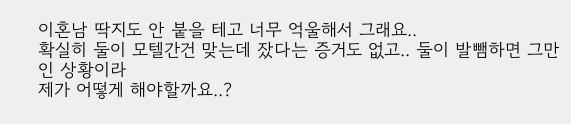이혼남 딱지도 안 붙을 테고 너무 억울해서 그래요..
확실히 둘이 모텔간건 맞는데 잤다는 증거도 없고.. 둘이 발뺌하면 그만인 상황이라
제가 어떻게 해야할까요..?